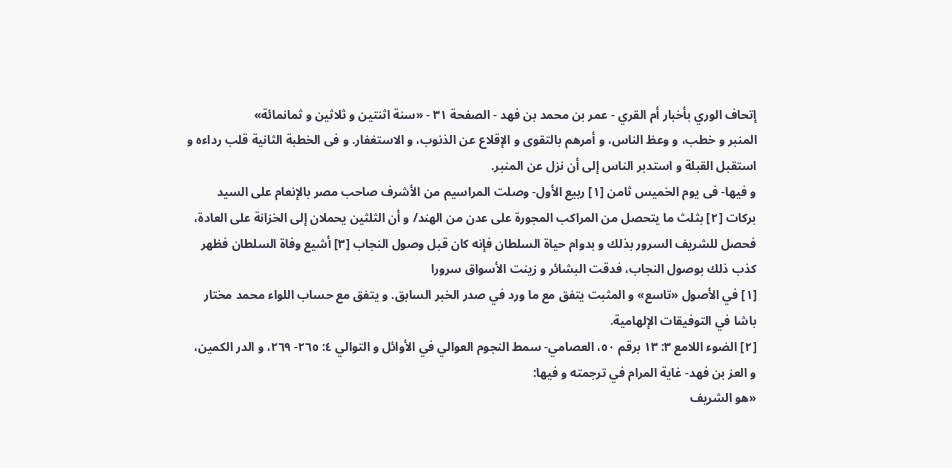إتحاف الوري بأخبار أم القري - عمر بن محمد بن فهد - الصفحة ٣١ - «سنة اثنتين و ثلاثين و ثمانمائة»
المنبر و خطب، و وعظ الناس، و أمرهم بالتقوى و الإقلاع عن الذنوب، و الاستغفار. و فى الخطبة الثانية قلب رداءه و استقبل القبلة و استدبر الناس إلى أن نزل عن المنبر.
و فيها- فى يوم الخميس ثامن [١] ربيع الأول- وصلت المراسيم من الأشرف صاحب مصر بالإنعام على السيد بركات [٢] بثلث ما يتحصل من المراكب المجورة على عدن من الهند/ و أن الثلثين يحملان إلى الخزانة على العادة، فحصل للشريف السرور بذلك و بدوام حياة السلطان فإنه كان قبل وصول النجاب [٣] أشيع وفاة السلطان فظهر كذب ذلك بوصول النجاب، فدقت البشائر و زينت الأسواق سرورا
[١] في الأصول «تاسع» و المثبت يتفق مع ما ورد في صدر الخبر السابق. و يتفق مع حساب اللواء محمد مختار باشا في التوفيقات الإلهامية.
[٢] الضوء اللامع ٣: ١٣ برقم ٥٠، العصامي- سمط النجوم العوالي في الأوائل و التوالي ٤: ٢٦٥- ٢٦٩، و الدر الكمين، و العز بن فهد- غاية المرام في ترجمته و فيها:
«هو الشريف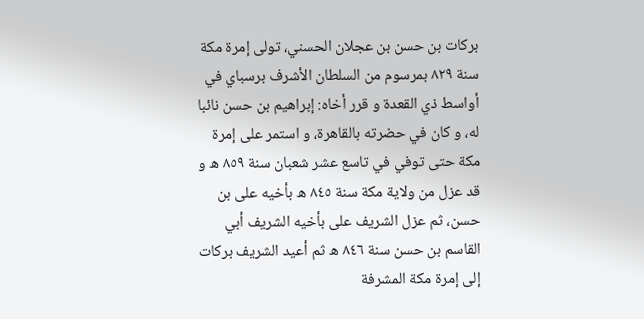بركات بن حسن بن عجلان الحسني، تولى إمرة مكة سنة ٨٢٩ بمرسوم من السلطان الأشرف برسباي في أواسط ذي القعدة و قرر أخاه: إبراهيم بن حسن نائبا له، و كان في حضرته بالقاهرة، و استمر على إمرة مكة حتى توفي في تاسع عشر شعبان سنة ٨٥٩ ه و قد عزل من ولاية مكة سنة ٨٤٥ ه بأخيه على بن حسن، ثم عزل الشريف على بأخيه الشريف أبي القاسم بن حسن سنة ٨٤٦ ه ثم أعيد الشريف بركات إلى إمرة مكة المشرفة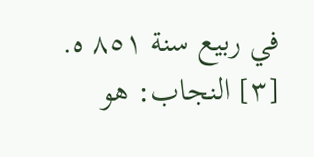في ربيع سنة ٨٥١ ه.
[٣] النجاب: هو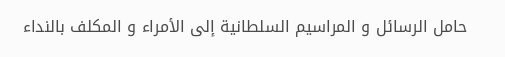حامل الرسائل و المراسيم السلطانية إلى الأمراء و المكلف بالنداء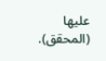عليها (المحقق).